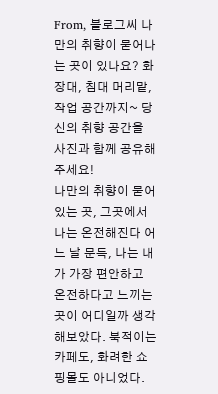From, 블로그씨 나만의 취향이 묻어나는 곳이 있나요? 화장대, 침대 머리맡, 작업 공간까지~ 당신의 취향 공간을 사진과 함께 공유해 주세요!
나만의 취향이 묻어 있는 곳, 그곳에서 나는 온전해진다 어느 날 문득, 나는 내가 가장 편안하고 온전하다고 느끼는 곳이 어디일까 생각해보았다. 북적이는 카페도, 화려한 쇼핑몰도 아니었다.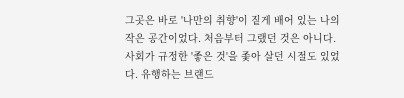그곳은 바로 '나만의 취향'이 짙게 배어 있는 나의 작은 공간이었다. 처음부터 그랬던 것은 아니다.
사회가 규정한 '좋은 것'을 좇아 살던 시절도 있었다. 유행하는 브랜드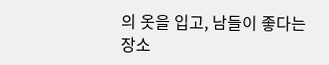의 옷을 입고, 남들이 좋다는 장소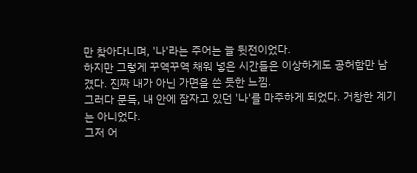만 찾아다니며, '나'라는 주어는 늘 뒷전이었다.
하지만 그렇게 꾸역꾸역 채워 넣은 시간들은 이상하게도 공허함만 남겼다. 진짜 내가 아닌 가면을 쓴 듯한 느낌.
그러다 문득, 내 안에 잠자고 있던 '나'를 마주하게 되었다. 거창한 계기는 아니었다.
그저 어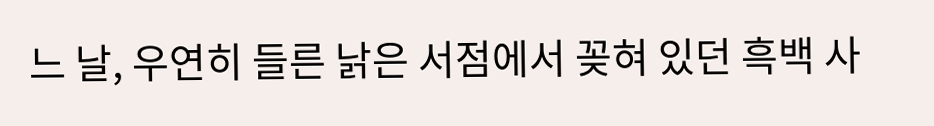느 날, 우연히 들른 낡은 서점에서 꽂혀 있던 흑백 사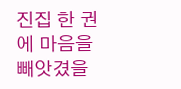진집 한 권에 마음을 빼앗겼을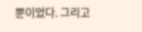뿐이었다. 그리고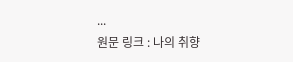...
원문 링크 : 나의 취향